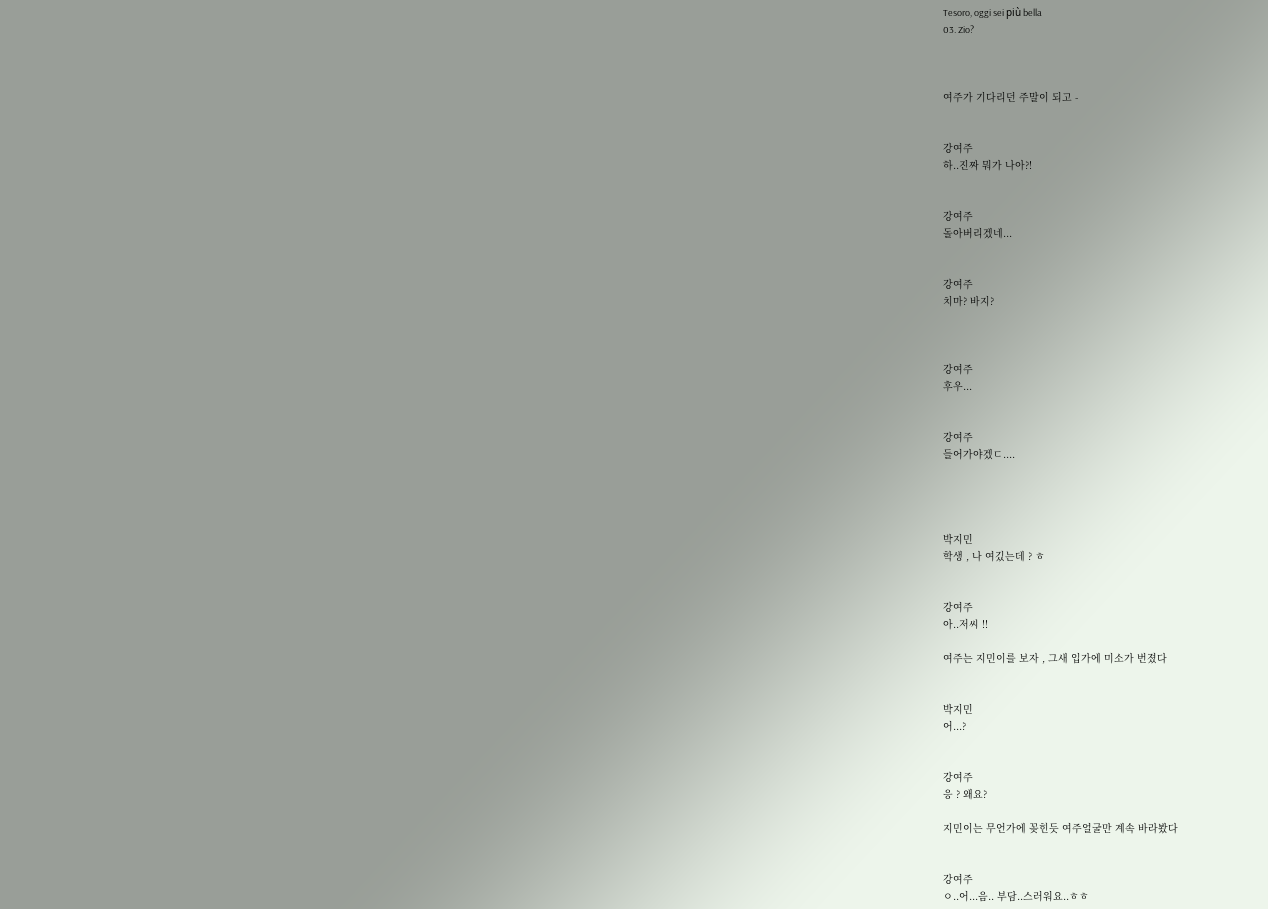Tesoro, oggi sei più bella
03. Zio?



여주가 기다리던 주말이 되고 -


강여주
하..진짜 뭐가 나아?!


강여주
돌아버리겠네...


강여주
치마? 바지?



강여주
후우...


강여주
들어가야겠ㄷ....




박지민
학생 , 나 여깄는데 ? ㅎ


강여주
아..저씨 !!

여주는 지민이를 보자 , 그새 입가에 미소가 번졌다


박지민
어...?


강여주
응 ? 왜요?

지민이는 무언가에 꽂힌듯 여주얼굴만 계속 바라봤다


강여주
ㅇ..어...음.. 부담..스러워요..ㅎㅎ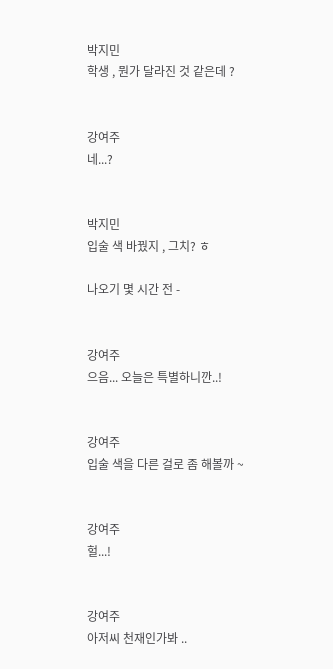박지민
학생 , 뭔가 달라진 것 같은데 ?


강여주
네...?


박지민
입술 색 바꿨지 , 그치? ㅎ

나오기 몇 시간 전 -


강여주
으음... 오늘은 특별하니깐..!


강여주
입술 색을 다른 걸로 좀 해볼까 ~


강여주
헐...!


강여주
아저씨 천재인가봐 ..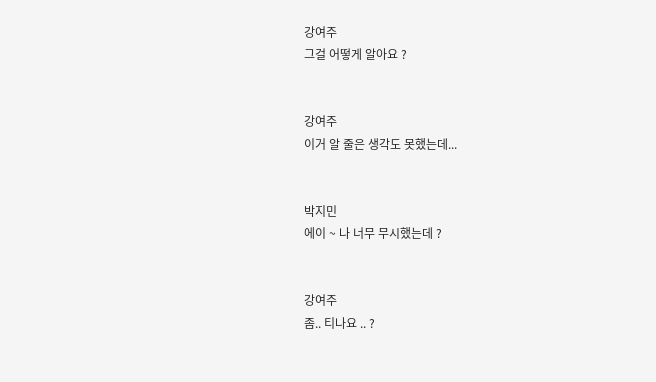강여주
그걸 어떻게 알아요 ?


강여주
이거 알 줄은 생각도 못했는데...


박지민
에이 ~ 나 너무 무시했는데 ?


강여주
좀.. 티나요 .. ?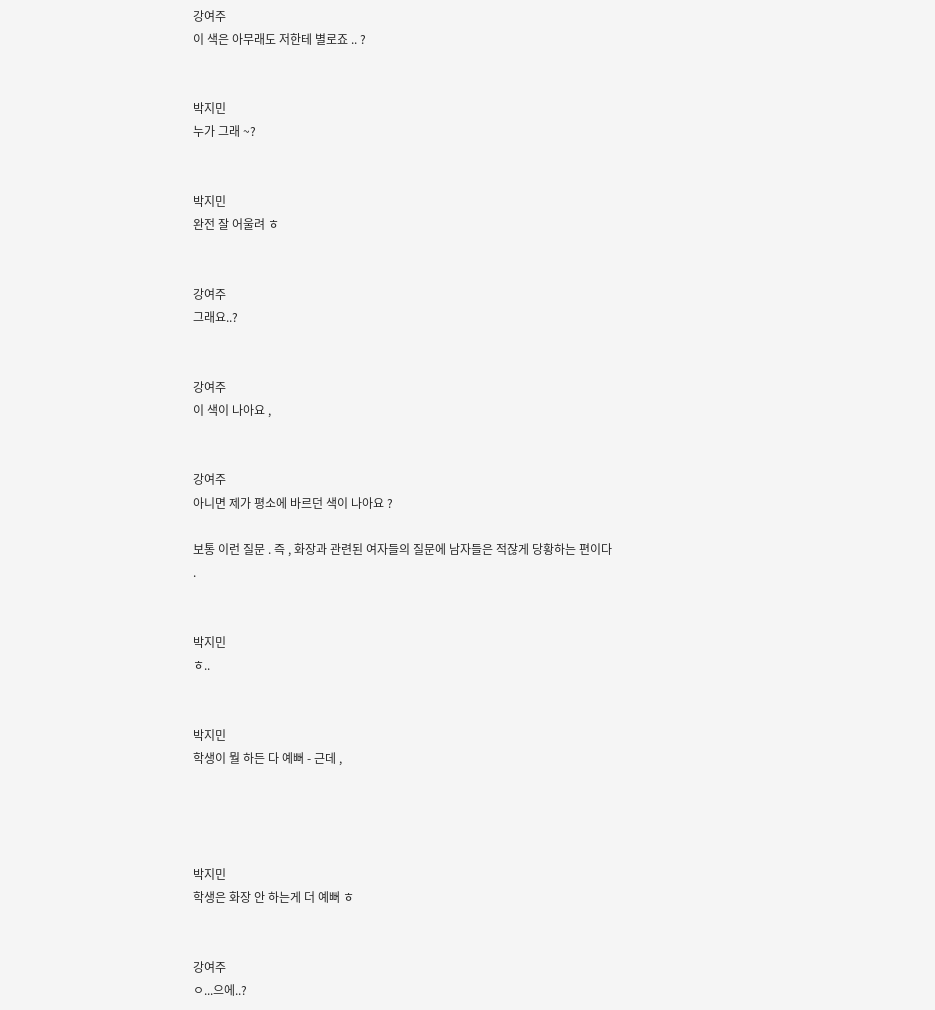강여주
이 색은 아무래도 저한테 별로죠 .. ?


박지민
누가 그래 ~?


박지민
완전 잘 어울려 ㅎ


강여주
그래요..?


강여주
이 색이 나아요 ,


강여주
아니면 제가 평소에 바르던 색이 나아요 ?

보통 이런 질문 . 즉 , 화장과 관련된 여자들의 질문에 남자들은 적잖게 당황하는 편이다 .


박지민
ㅎ..


박지민
학생이 뭘 하든 다 예뻐 - 근데 ,




박지민
학생은 화장 안 하는게 더 예뻐 ㅎ


강여주
ㅇ...으에..?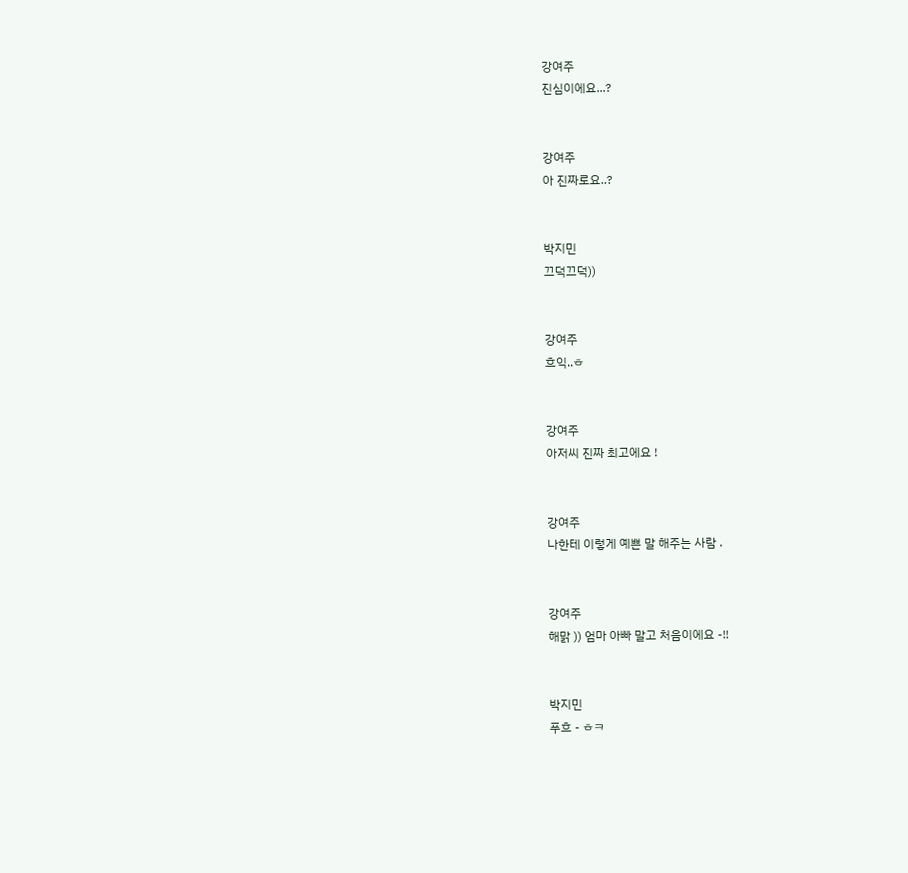강여주
진심이에요...?


강여주
아 진짜로요..?


박지민
끄덕끄덕))


강여주
흐익..ㅎ


강여주
아저씨 진짜 최고에요 !


강여주
나한테 이렇게 예쁜 말 해주는 사람 .


강여주
해맑 )) 엄마 아빠 말고 처음이에요 -!!


박지민
푸흐 - ㅎㅋ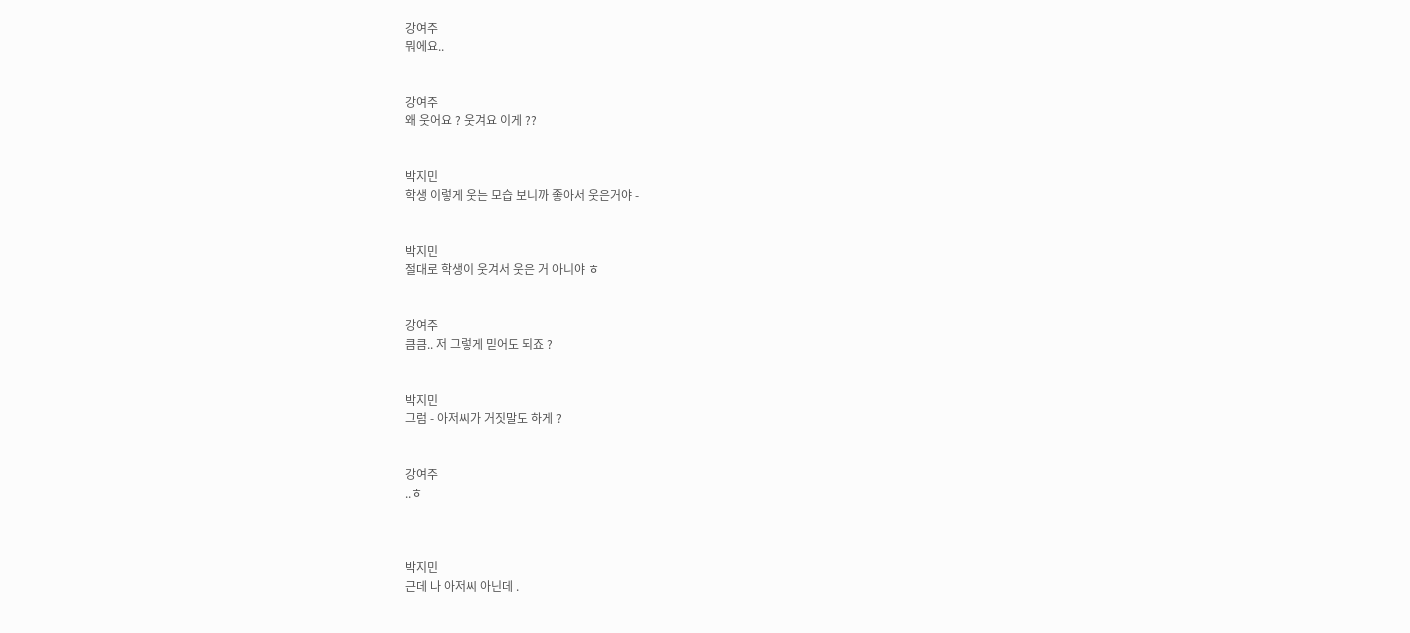강여주
뭐에요..


강여주
왜 웃어요 ? 웃겨요 이게 ??


박지민
학생 이렇게 웃는 모습 보니까 좋아서 웃은거야 -


박지민
절대로 학생이 웃겨서 웃은 거 아니야 ㅎ


강여주
큼큼.. 저 그렇게 믿어도 되죠 ?


박지민
그럼 - 아저씨가 거짓말도 하게 ?


강여주
..ㅎ



박지민
근데 나 아저씨 아닌데 .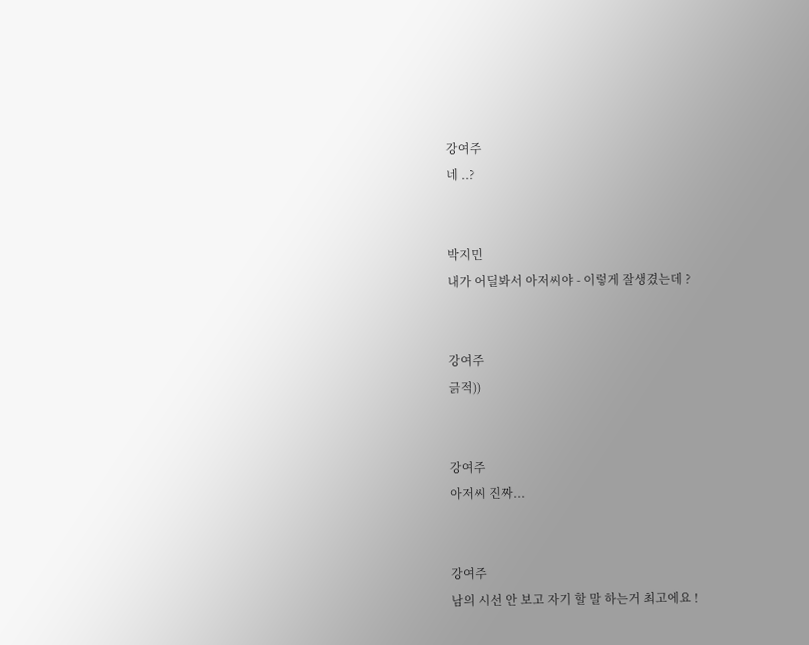강여주
네 ..?


박지민
내가 어딜봐서 아저씨야 - 이렇게 잘생겼는데 ?


강여주
긁적))


강여주
아저씨 진짜...


강여주
남의 시선 안 보고 자기 할 말 하는거 최고에요 !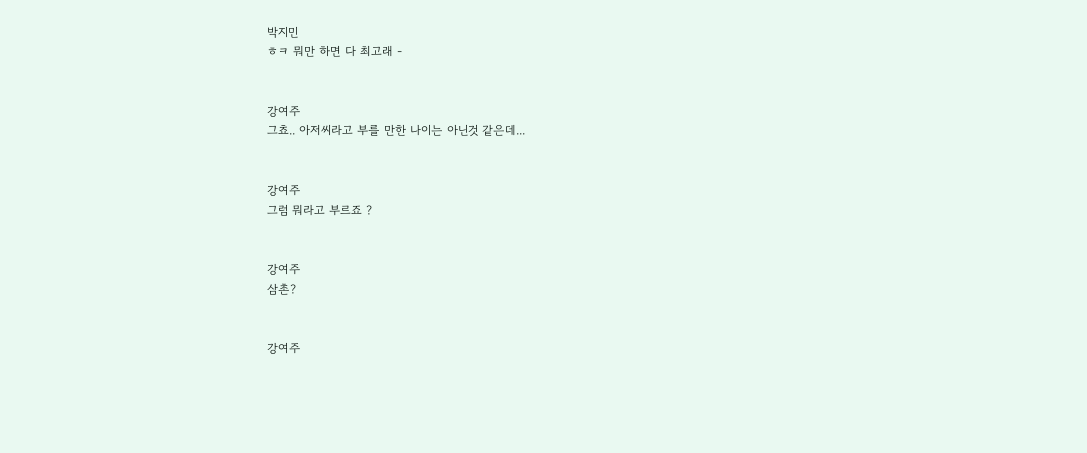박지민
ㅎㅋ 뭐만 하면 다 최고래 -


강여주
그쵸.. 아저씨라고 부를 만한 나이는 아닌것 같은데...


강여주
그럼 뭐라고 부르죠 ?


강여주
삼촌?


강여주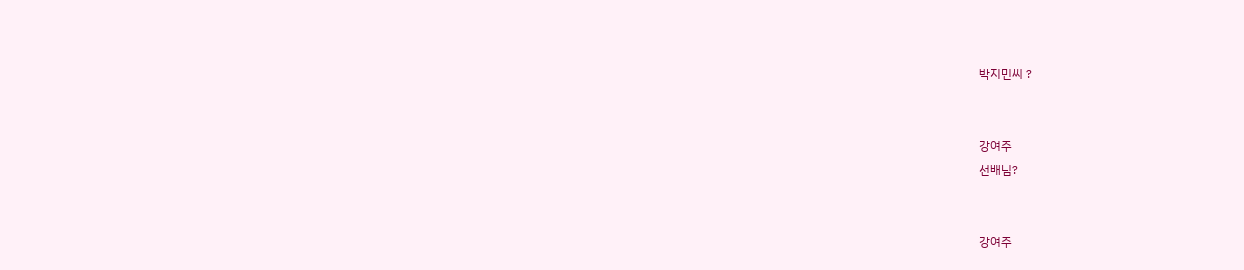박지민씨 ?


강여주
선배님?


강여주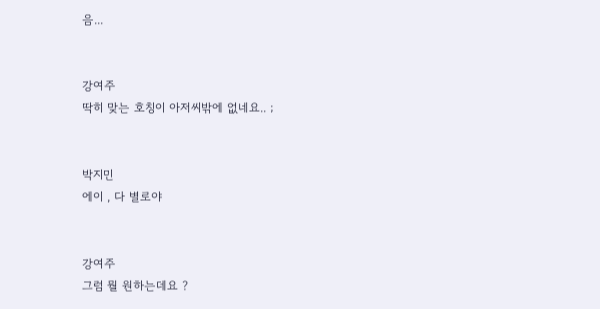음...


강여주
딱히 맞는 호칭이 아저씨밖에 없네요.. ;


박지민
에이 , 다 별로야


강여주
그럼 뭘 원하는데요 ?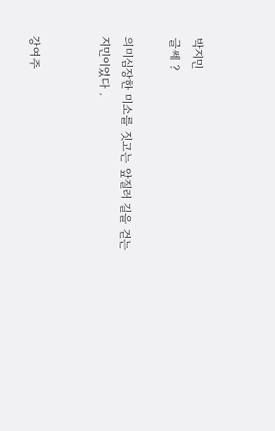박지민
글쎄 ?

의미심장한 미소를 짓고는 앞질러 길을 걷는 지민이었다 .


강여주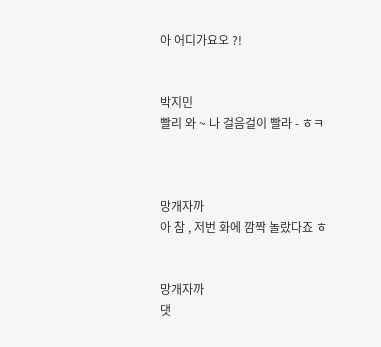아 어디가요오 ?!


박지민
빨리 와 ~ 나 걸음걸이 빨라 - ㅎㅋ



망개자까
아 참 , 저번 화에 깜짝 놀랐다죠 ㅎ


망개자까
댓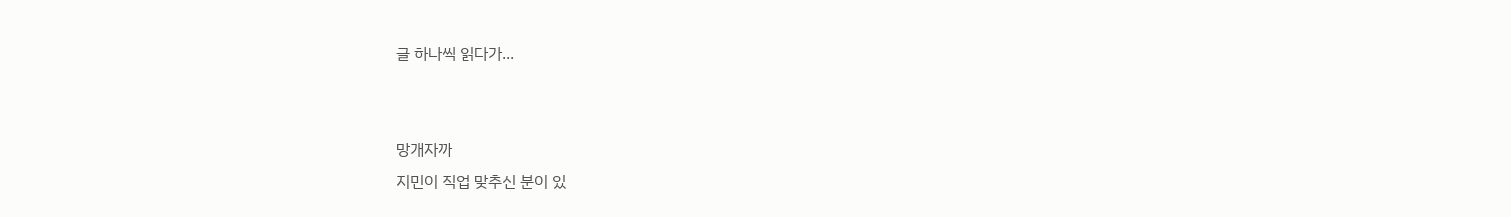글 하나씩 읽다가...


망개자까
지민이 직업 맞추신 분이 있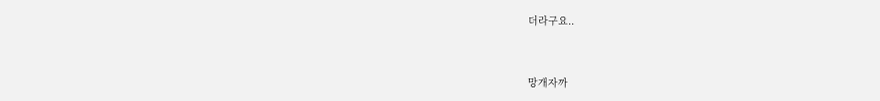더라구요..


망개자까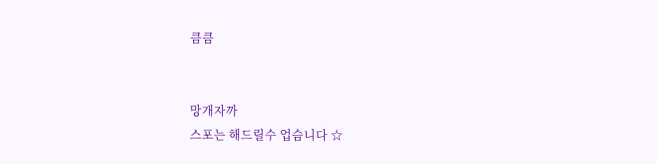큼큼


망개자까
스포는 해드릴수 업슴니다 ☆